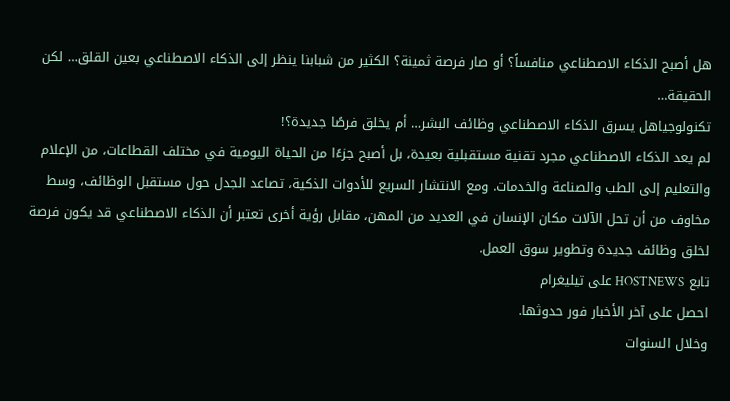هل أصبح الذكاء الاصطناعي منافساً؟ أو صار فرصة ثمينة؟ الكثير من شبابنا ينظر إلى الذكاء الاصطناعي بعين القلق… لكن الحقيقة…
تكنولوجياهل يسرق الذكاء الاصطناعي وظائف البشر… أم يخلق فرصًا جديدة؟!
لم يعد الذكاء الاصطناعي مجرد تقنية مستقبلية بعيدة، بل أصبح جزءًا من الحياة اليومية في مختلف القطاعات، من الإعلام والتعليم إلى الطب والصناعة والخدمات. ومع الانتشار السريع للأدوات الذكية، تصاعد الجدل حول مستقبل الوظائف، وسط مخاوف من أن تحل الآلات مكان الإنسان في العديد من المهن، مقابل رؤية أخرى تعتبر أن الذكاء الاصطناعي قد يكون فرصة لخلق وظائف جديدة وتطوير سوق العمل.
تابع HOSTNEWS على تيليغرام
احصل على آخر الأخبار فور حدوثها.
وخلال السنوات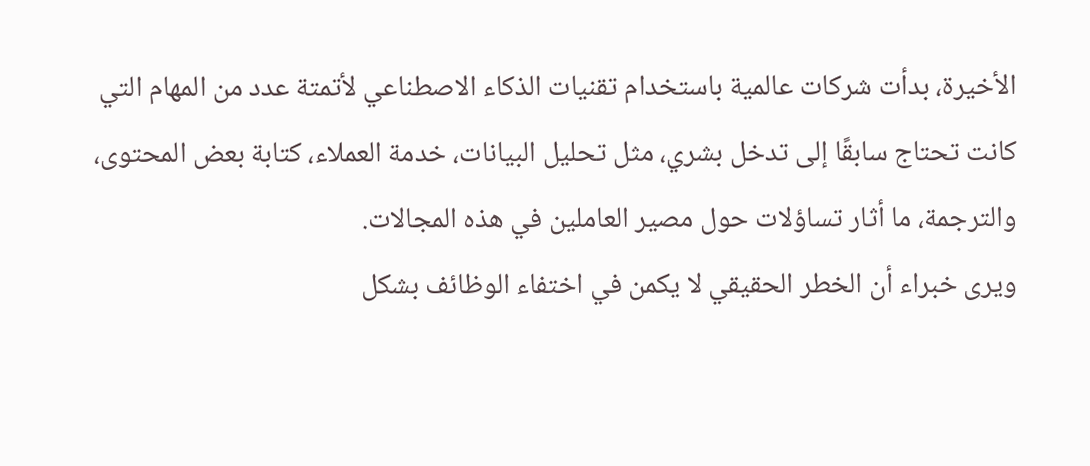الأخيرة، بدأت شركات عالمية باستخدام تقنيات الذكاء الاصطناعي لأتمتة عدد من المهام التي كانت تحتاج سابقًا إلى تدخل بشري، مثل تحليل البيانات، خدمة العملاء، كتابة بعض المحتوى، والترجمة، ما أثار تساؤلات حول مصير العاملين في هذه المجالات.
ويرى خبراء أن الخطر الحقيقي لا يكمن في اختفاء الوظائف بشكل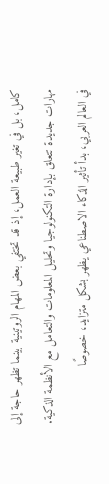كامل، بل في تغير طبيعة العمل، إذ قد تختفي بعض المهام الروتينية بينما تظهر حاجة إلى مهارات جديدة تتعلق بإدارة التكنولوجيا وتحليل المعلومات والتعامل مع الأنظمة الذكية.
في العالم العربي، بدأ تأثير الذكاء الاصطناعي يظهر بشكل متزايد، خصوصًا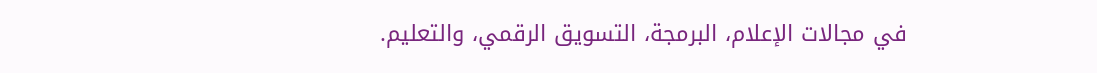في مجالات الإعلام، البرمجة، التسويق الرقمي، والتعليم.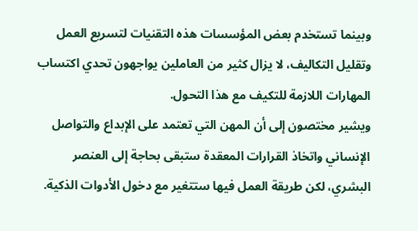وبينما تستخدم بعض المؤسسات هذه التقنيات لتسريع العمل وتقليل التكاليف، لا يزال كثير من العاملين يواجهون تحدي اكتساب المهارات اللازمة للتكيف مع هذا التحول.
ويشير مختصون إلى أن المهن التي تعتمد على الإبداع والتواصل الإنساني واتخاذ القرارات المعقدة ستبقى بحاجة إلى العنصر البشري، لكن طريقة العمل فيها ستتغير مع دخول الأدوات الذكية.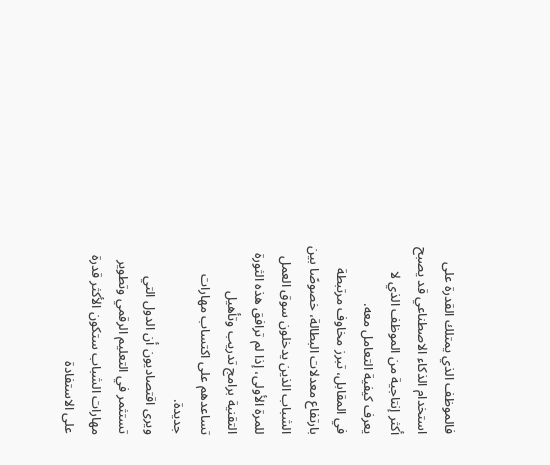فالموظف الذي يمتلك القدرة على استخدام الذكاء الاصطناعي قد يصبح أكثر إنتاجية من الموظف الذي لا يعرف كيفية التعامل معه.
في المقابل، تبرز مخاوف مرتبطة بارتفاع معدلات البطالة، خصوصًا بين الشباب الذين يدخلون سوق العمل للمرة الأولى، إذا لم ترافق هذه الثورة التقنية برامج تدريب وتأهيل تساعدهم على اكتساب مهارات جديدة.
ويرى اقتصاديون أن الدول التي تستثمر في التعليم الرقمي وتطوير مهارات الشباب ستكون الأكثر قدرة على الاستفادة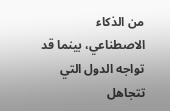من الذكاء الاصطناعي، بينما قد تواجه الدول التي تتجاهل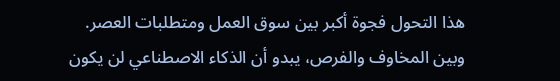هذا التحول فجوة أكبر بين سوق العمل ومتطلبات العصر.
وبين المخاوف والفرص، يبدو أن الذكاء الاصطناعي لن يكون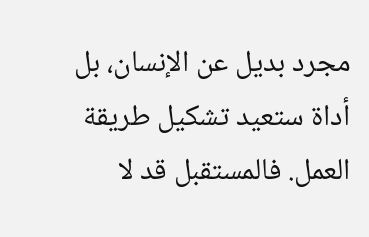مجرد بديل عن الإنسان، بل أداة ستعيد تشكيل طريقة العمل. فالمستقبل قد لا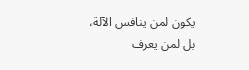يكون لمن ينافس الآلة، بل لمن يعرف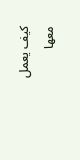كيف يعمل معها